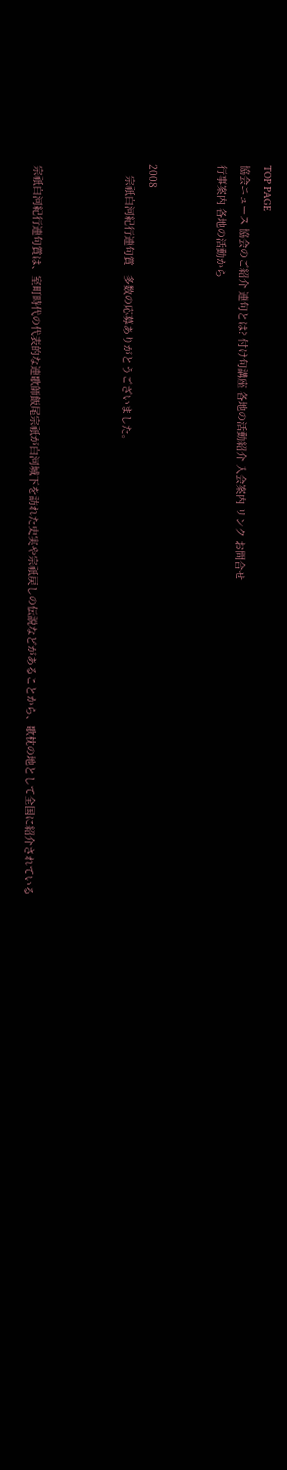TOP PAGE
協会ニュース 協会のご紹介 連句とは? 付け句講座 各地の活動紹介 入会案内 リンク お問合せ
行事案内 各地の活動から


2008
    宗祇白河紀行連句賞   多数の応募ありがとうございました。



 宗祇白河紀行連句賞は、室町時代の代表的な連歌師飯尾宗祇が白河城下を訪れた史実や宗祇戻しの伝説などがあることから、歌枕の地として全国に紹介されている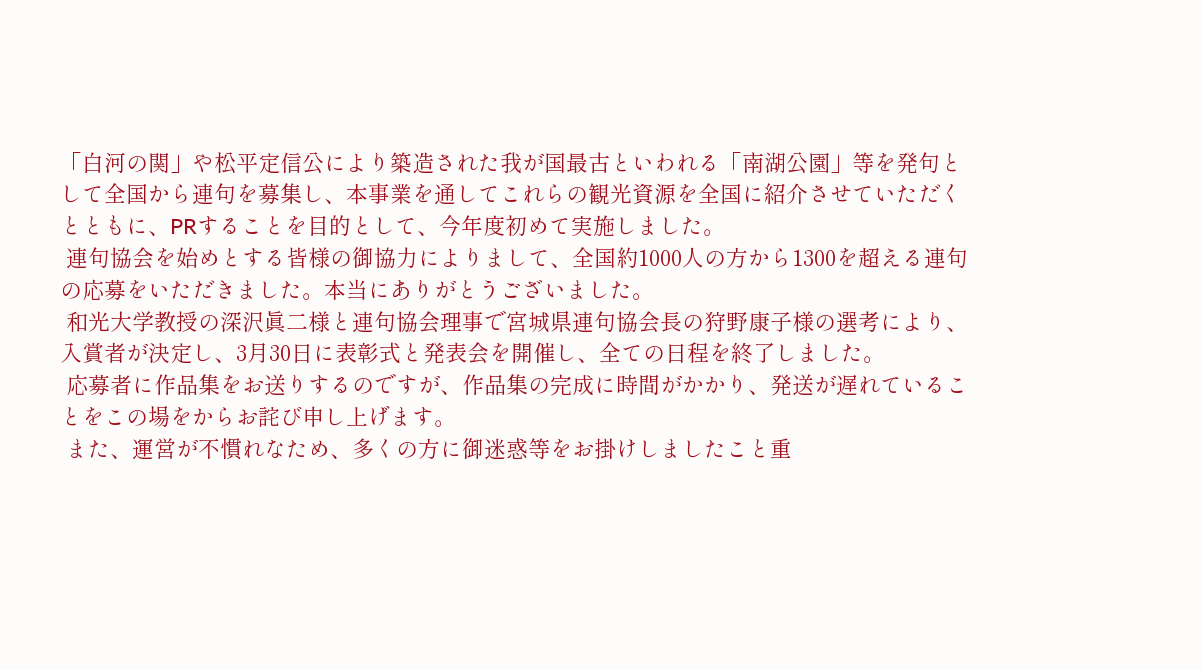「白河の関」や松平定信公により築造された我が国最古といわれる「南湖公園」等を発句として全国から連句を募集し、本事業を通してこれらの観光資源を全国に紹介させていただくとともに、PRすることを目的として、今年度初めて実施しました。
 連句協会を始めとする皆様の御協力によりまして、全国約1000人の方から1300を超える連句の応募をいただきました。本当にありがとうございました。
 和光大学教授の深沢眞二様と連句協会理事で宮城県連句協会長の狩野康子様の選考により、入賞者が決定し、3月30日に表彰式と発表会を開催し、全ての日程を終了しました。
 応募者に作品集をお送りするのですが、作品集の完成に時間がかかり、発送が遅れていることをこの場をからお詫び申し上げます。
 また、運営が不慣れなため、多くの方に御迷惑等をお掛けしましたこと重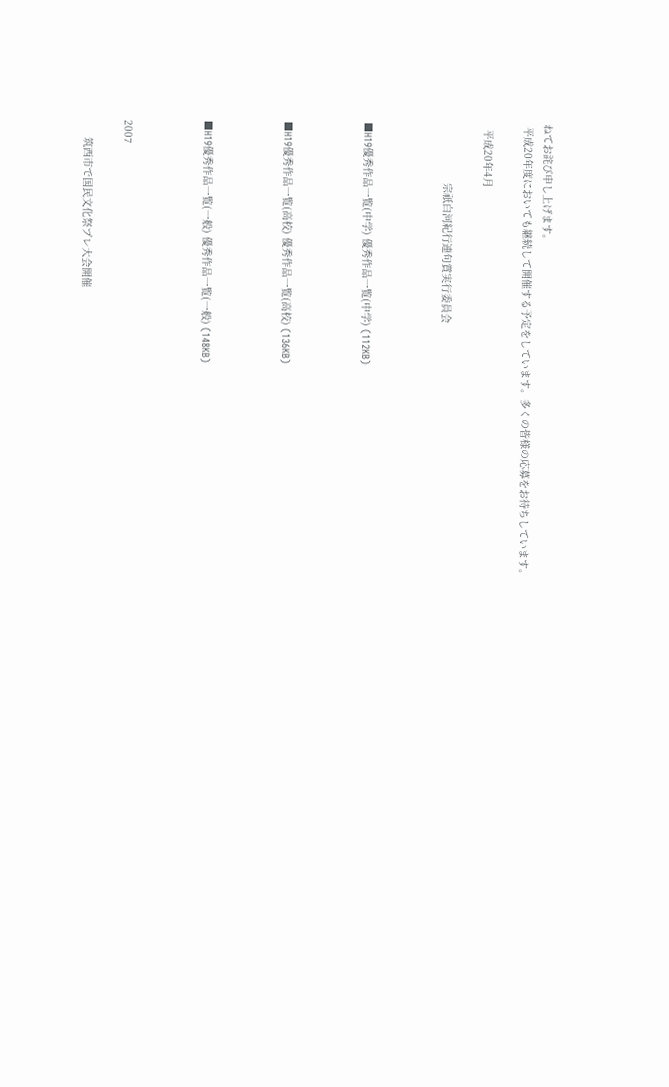ねてお詫び申し上げます。
 平成20年度においても継続して開催する予定をしています。多くの皆様の応募をお待ちしています。

  平成20年4月

                    宗祇白河紀行連句賞実行委員会



■H19優秀作品一覧(中学) 優秀作品一覧(中学) (112KB)



■H19優秀作品一覧(高校) 優秀作品一覧(高校) (136KB)



■H19優秀作品一覧(一般) 優秀作品一覧(一般) (148KB)



2007

      筑西市で国民文化祭プレ大会開催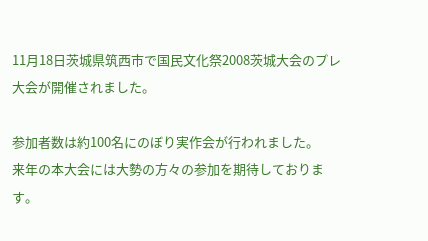11月18日茨城県筑西市で国民文化祭2008茨城大会のプレ大会が開催されました。

参加者数は約100名にのぼり実作会が行われました。
来年の本大会には大勢の方々の参加を期待しております。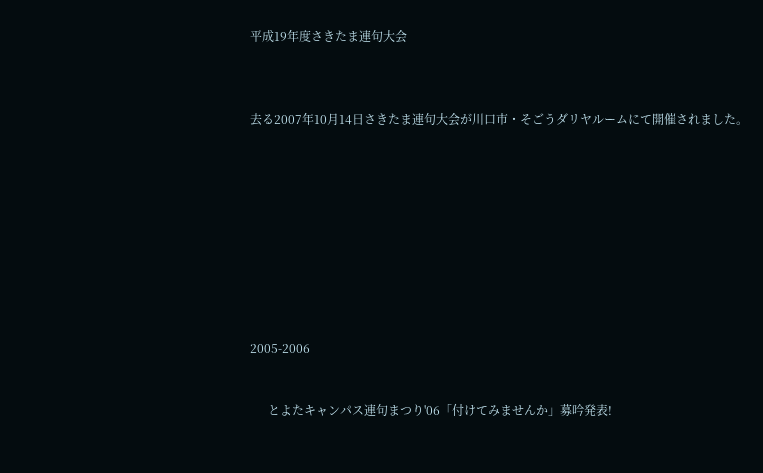平成19年度さきたま連句大会



去る2007年10月14日さきたま連句大会が川口市・そごうダリヤルームにて開催されました。










2005-2006


      とよたキャンパス連句まつり'06「付けてみませんか」募吟発表!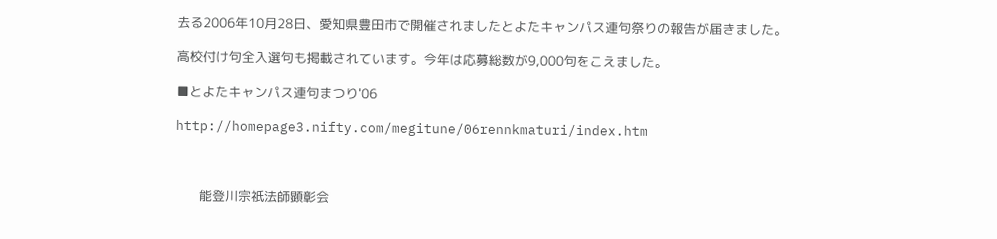去る2006年10月28日、愛知県豊田市で開催されましたとよたキャンパス連句祭りの報告が届きました。

高校付け句全入選句も掲載されています。今年は応募総数が9,000句をこえました。

■とよたキャンパス連句まつり'06

http://homepage3.nifty.com/megitune/06rennkmaturi/index.htm



      能登川宗祇法師顕彰会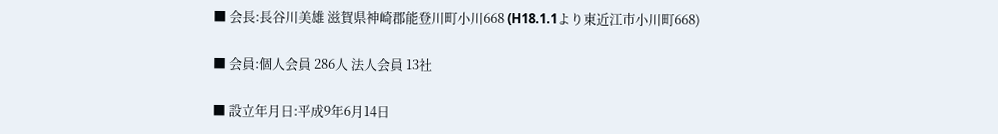■ 会長:長谷川美雄 滋賀県神崎郡能登川町小川668 (H18.1.1より東近江市小川町668)

■ 会員:個人会員 286人 法人会員 13社

■ 設立年月日:平成9年6月14日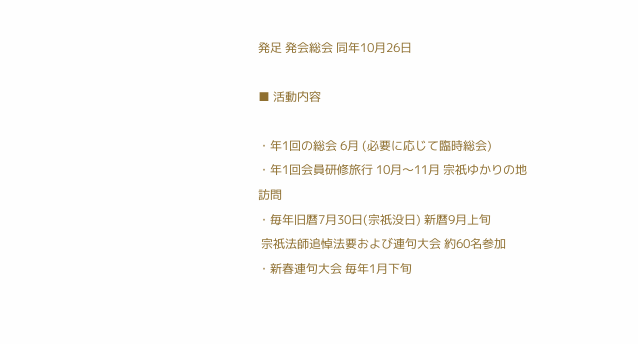発足 発会総会 同年10月26日

■ 活動内容

・年1回の総会 6月 (必要に応じて臨時総会)
・年1回会員研修旅行 10月〜11月 宗祇ゆかりの地訪問
・毎年旧暦7月30日(宗祇没日) 新暦9月上旬
 宗祇法師追悼法要および連句大会 約60名参加
・新春連句大会 毎年1月下旬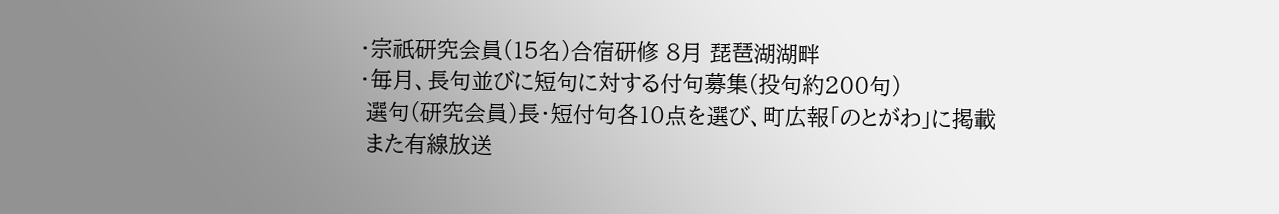・宗祇研究会員(15名)合宿研修 8月 琵琶湖湖畔
・毎月、長句並びに短句に対する付句募集(投句約200句)
 選句(研究会員)長・短付句各10点を選び、町広報「のとがわ」に掲載
 また有線放送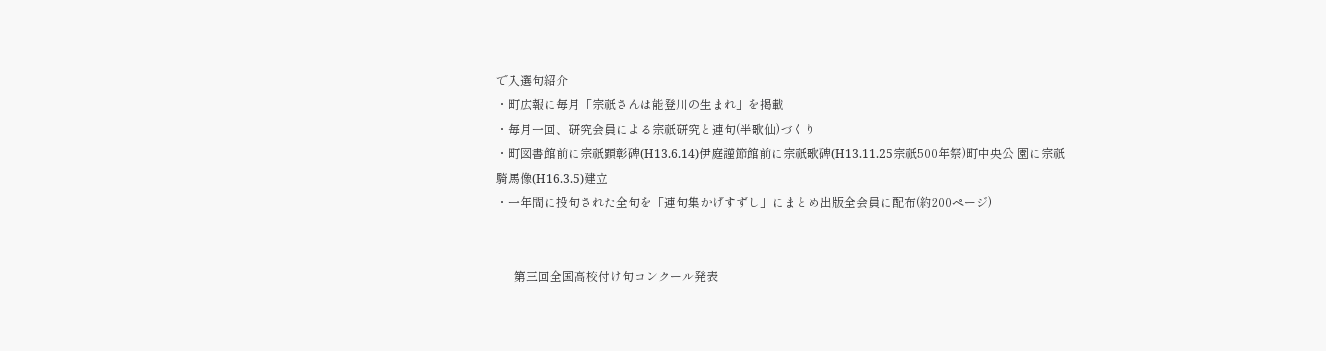で入選句紹介
・町広報に毎月「宗祇さんは能登川の生まれ」を掲載
・毎月一回、研究会員による宗祇研究と連句(半歌仙)づくり
・町図書館前に宗祇顕彰碑(H13.6.14)伊庭謹節館前に宗祇歌碑(H13.11.25宗祇500年祭)町中央公 園に宗祇騎馬像(H16.3.5)建立
・一年間に投句された全句を「連句集かげすずし」にまとめ出版全会員に配布(約200ページ)


      第三回全国高校付け句コンクール発表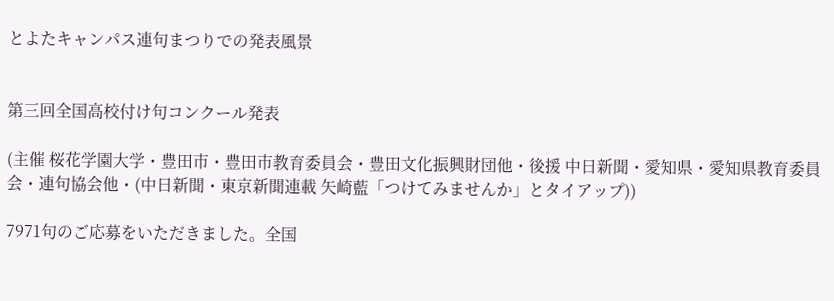とよたキャンパス連句まつりでの発表風景


第三回全国高校付け句コンクール発表

(主催 桜花学園大学・豊田市・豊田市教育委員会・豊田文化振興財団他・後援 中日新聞・愛知県・愛知県教育委員会・連句協会他・(中日新聞・東京新聞連載 矢崎藍「つけてみませんか」とタイアップ))

7971句のご応募をいただきました。全国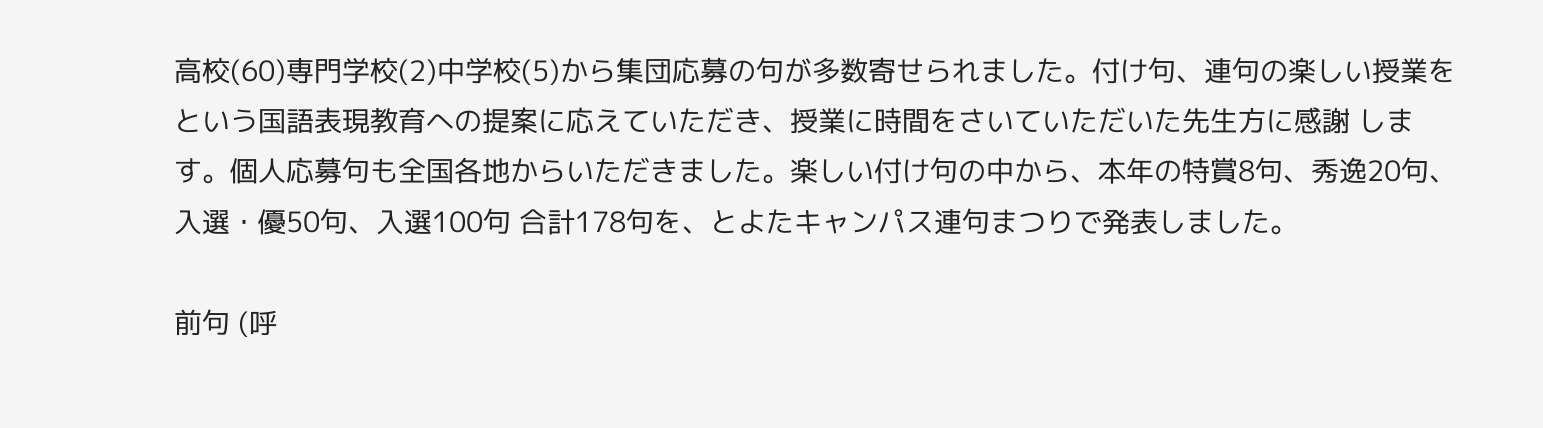高校(60)専門学校(2)中学校(5)から集団応募の句が多数寄せられました。付け句、連句の楽しい授業をという国語表現教育への提案に応えていただき、授業に時間をさいていただいた先生方に感謝 します。個人応募句も全国各地からいただきました。楽しい付け句の中から、本年の特賞8句、秀逸20句、入選・優50句、入選100句 合計178句を、とよたキャンパス連句まつりで発表しました。

前句 (呼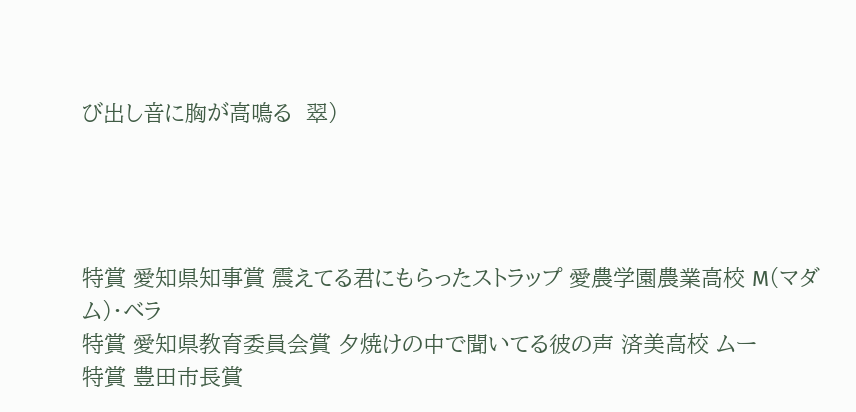び出し音に胸が高鳴る  翠)




特賞 愛知県知事賞 震えてる君にもらったストラップ 愛農学園農業高校 M(マダム)・ベラ
特賞 愛知県教育委員会賞 夕焼けの中で聞いてる彼の声 済美高校 ムー
特賞 豊田市長賞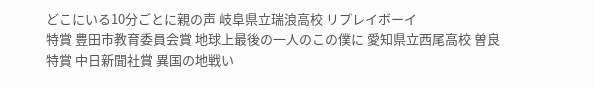どこにいる10分ごとに親の声 岐阜県立瑞浪高校 リプレイボーイ
特賞 豊田市教育委員会賞 地球上最後の一人のこの僕に 愛知県立西尾高校 曽良
特賞 中日新聞社賞 異国の地戦い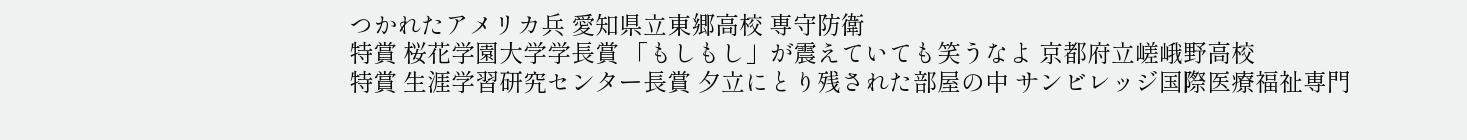つかれたアメリカ兵 愛知県立東郷高校 専守防衛
特賞 桜花学園大学学長賞 「もしもし」が震えていても笑うなよ 京都府立嵯峨野高校
特賞 生涯学習研究センター長賞 夕立にとり残された部屋の中 サンビレッジ国際医療福祉専門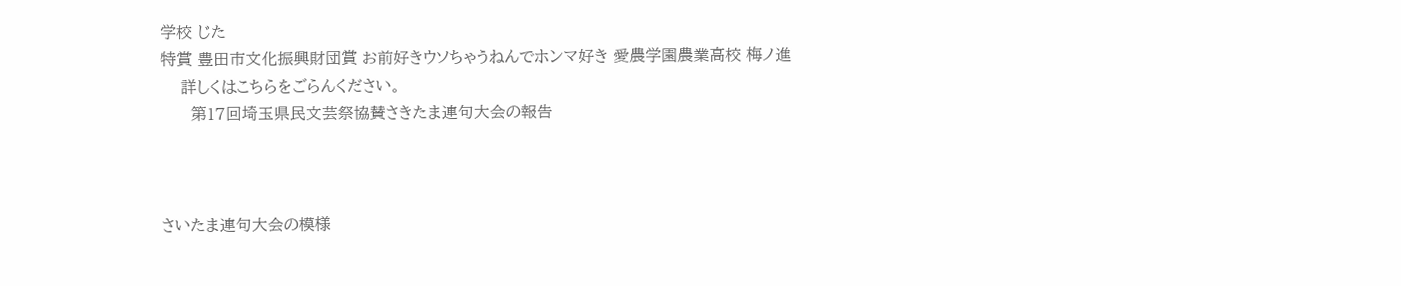学校 じた
特賞 豊田市文化振興財団賞 お前好きウソちゃうねんでホンマ好き 愛農学園農業高校 梅ノ進
    詳しくはこちらをごらんください。
      第17回埼玉県民文芸祭協賛さきたま連句大会の報告



さいたま連句大会の模様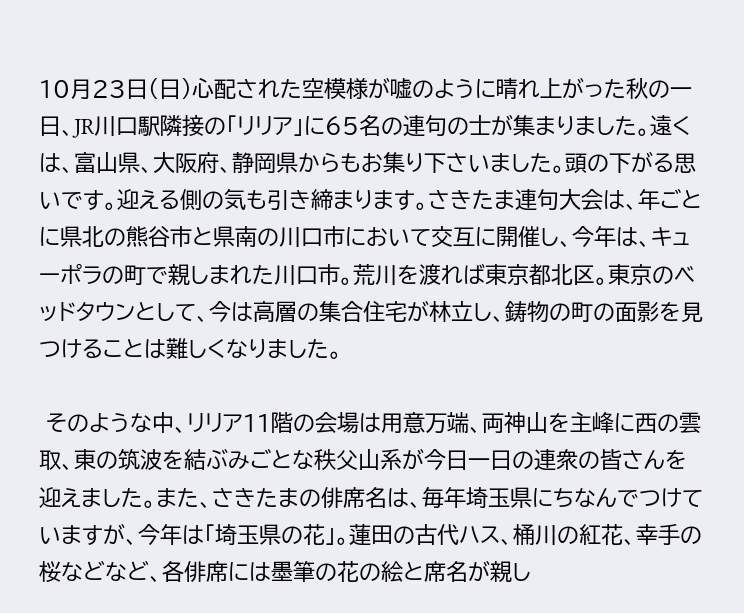10月23日(日)心配された空模様が嘘のように晴れ上がった秋の一日、JR川口駅隣接の「リリア」に65名の連句の士が集まりました。遠くは、富山県、大阪府、静岡県からもお集り下さいました。頭の下がる思いです。迎える側の気も引き締まります。さきたま連句大会は、年ごとに県北の熊谷市と県南の川口市において交互に開催し、今年は、キューポラの町で親しまれた川口市。荒川を渡れば東京都北区。東京のベッドタウンとして、今は高層の集合住宅が林立し、鋳物の町の面影を見つけることは難しくなりました。

 そのような中、リリア11階の会場は用意万端、両神山を主峰に西の雲取、東の筑波を結ぶみごとな秩父山系が今日一日の連衆の皆さんを迎えました。また、さきたまの俳席名は、毎年埼玉県にちなんでつけていますが、今年は「埼玉県の花」。蓮田の古代ハス、桶川の紅花、幸手の桜などなど、各俳席には墨筆の花の絵と席名が親し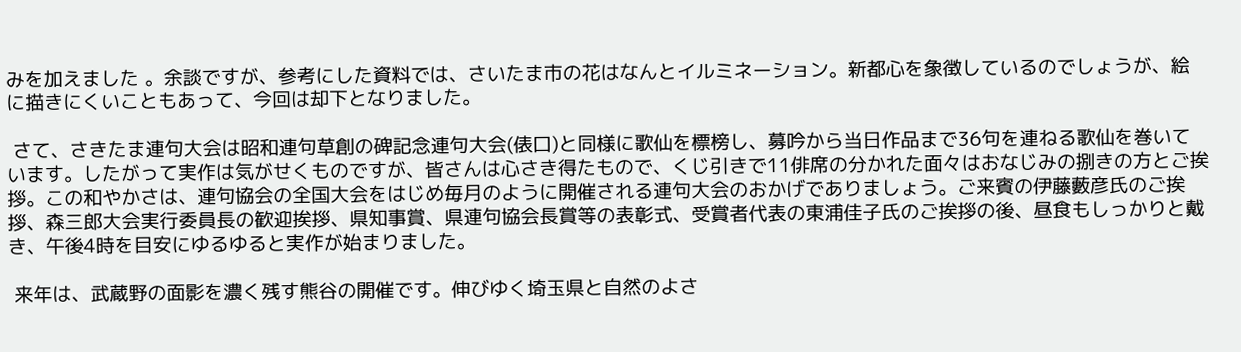みを加えました 。余談ですが、参考にした資料では、さいたま市の花はなんとイルミネーション。新都心を象徴しているのでしょうが、絵に描きにくいこともあって、今回は却下となりました。

 さて、さきたま連句大会は昭和連句草創の碑記念連句大会(俵口)と同様に歌仙を標榜し、募吟から当日作品まで36句を連ねる歌仙を巻いています。したがって実作は気がせくものですが、皆さんは心さき得たもので、くじ引きで11俳席の分かれた面々はおなじみの捌きの方とご挨拶。この和やかさは、連句協会の全国大会をはじめ毎月のように開催される連句大会のおかげでありましょう。ご来賓の伊藤藪彦氏のご挨拶、森三郎大会実行委員長の歓迎挨拶、県知事賞、県連句協会長賞等の表彰式、受賞者代表の東浦佳子氏のご挨拶の後、昼食もしっかりと戴き、午後4時を目安にゆるゆると実作が始まりました。

 来年は、武蔵野の面影を濃く残す熊谷の開催です。伸びゆく埼玉県と自然のよさ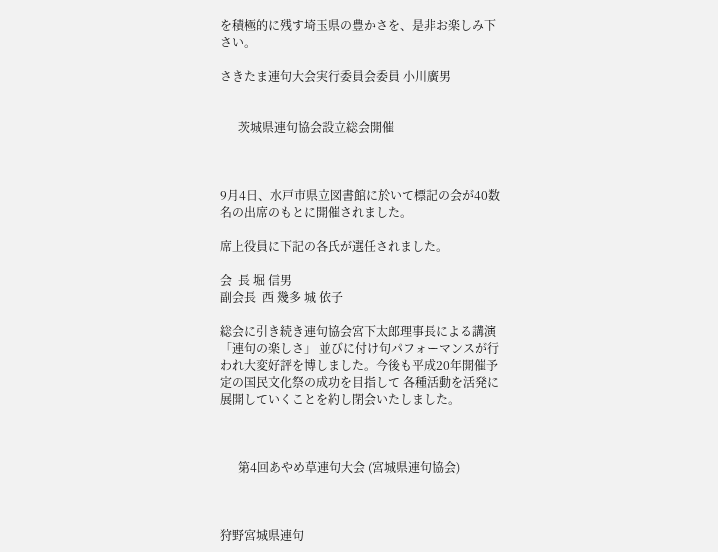を積極的に残す埼玉県の豊かさを、是非お楽しみ下さい。

さきたま連句大会実行委員会委員 小川廣男


      茨城県連句協会設立総会開催



9月4日、水戸市県立図書館に於いて標記の会が40数名の出席のもとに開催されました。

席上役員に下記の各氏が選任されました。

会  長 堀 信男
副会長  西 幾多 城 依子

総会に引き続き連句協会宮下太郎理事長による講演「連句の楽しさ」 並びに付け句パフォーマンスが行われ大変好評を博しました。今後も平成20年開催予定の国民文化祭の成功を目指して 各種活動を活発に展開していくことを約し閉会いたしました。



      第4回あやめ草連句大会 (宮城県連句協会)



狩野宮城県連句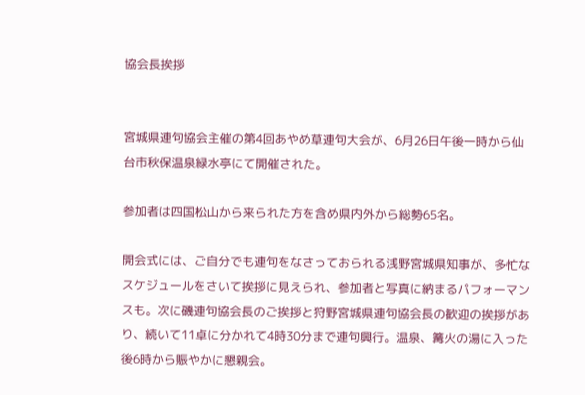協会長挨拶


宮城県連句協会主催の第4回あやめ草連句大会が、6月26日午後一時から仙台市秋保温泉緑水亭にて開催された。

参加者は四国松山から来られた方を含め県内外から総勢65名。

開会式には、ご自分でも連句をなさっておられる浅野宮城県知事が、多忙なスケジュールをさいて挨拶に見えられ、参加者と写真に納まるパフォーマンスも。次に磯連句協会長のご挨拶と狩野宮城県連句協会長の歓迎の挨拶があり、続いて11卓に分かれて4時30分まで連句興行。温泉、篝火の湯に入った後6時から賑やかに懇親会。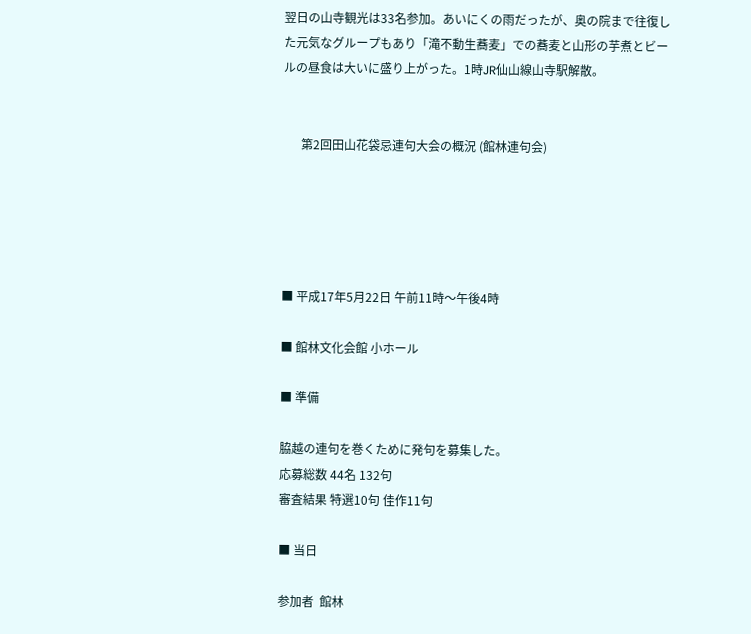翌日の山寺観光は33名参加。あいにくの雨だったが、奥の院まで往復した元気なグループもあり「滝不動生蕎麦」での蕎麦と山形の芋煮とビールの昼食は大いに盛り上がった。1時JR仙山線山寺駅解散。


      第2回田山花袋忌連句大会の概況 (館林連句会)





■ 平成17年5月22日 午前11時〜午後4時

■ 館林文化会館 小ホール

■ 準備

脇越の連句を巻くために発句を募集した。
応募総数 44名 132句
審査結果 特選10句 佳作11句

■ 当日

参加者  館林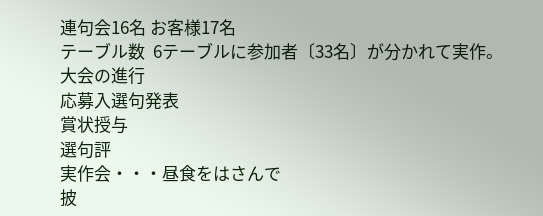連句会16名 お客様17名
テーブル数  6テーブルに参加者〔33名〕が分かれて実作。
大会の進行
応募入選句発表
賞状授与
選句評
実作会・・・昼食をはさんで
披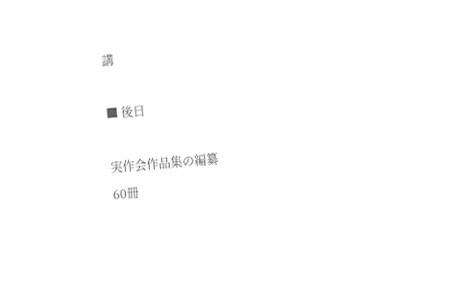講

■ 後日

実作会作品集の編纂
60冊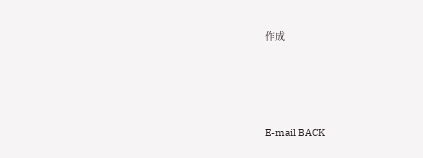作成





E-mail BACK